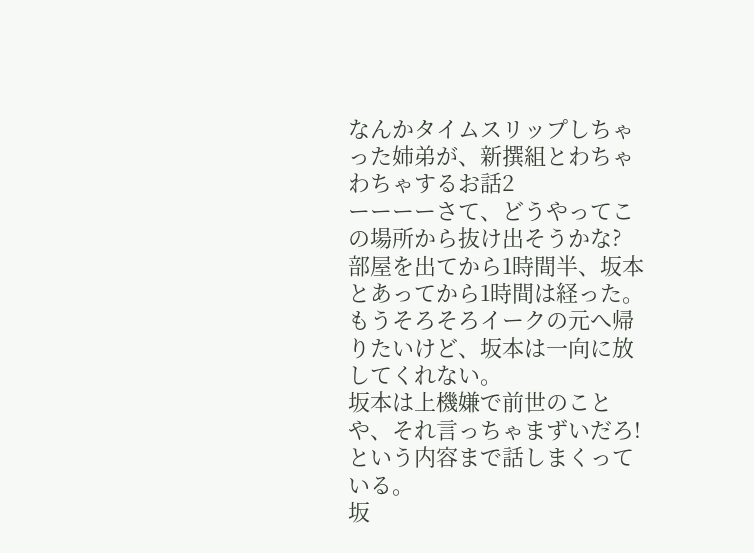なんかタイムスリップしちゃった姉弟が、新撰組とわちゃわちゃするお話2
ーーーーさて、どうやってこの場所から抜け出そうかな?
部屋を出てから1時間半、坂本とあってから1時間は経った。
もうそろそろイークの元へ帰りたいけど、坂本は一向に放してくれない。
坂本は上機嫌で前世のことや、それ言っちゃまずいだろ!という内容まで話しまくっている。
坂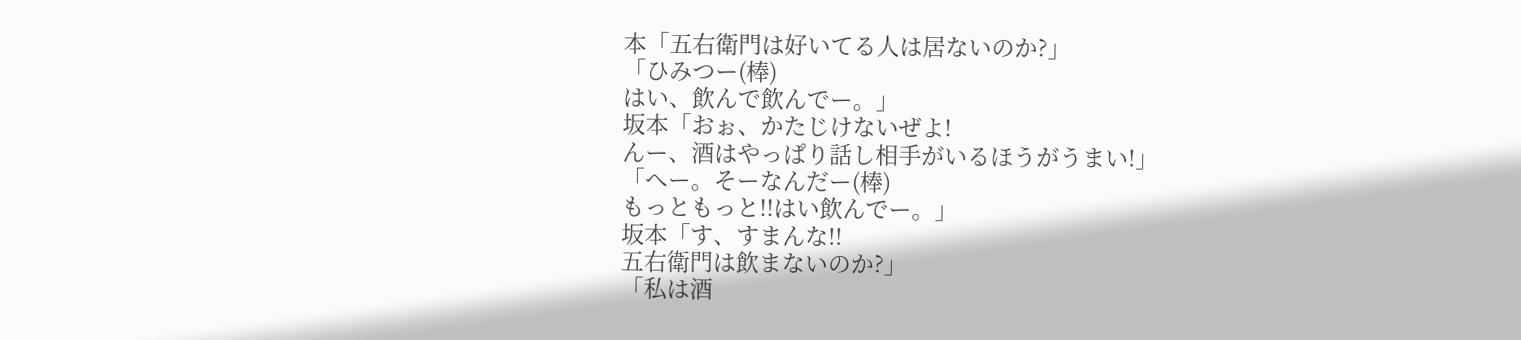本「五右衛門は好いてる人は居ないのか?」
「ひみつー(棒)
はい、飲んで飲んでー。」
坂本「おぉ、かたじけないぜよ!
んー、酒はやっぱり話し相手がいるほうがうまい!」
「へー。そーなんだー(棒)
もっともっと!!はい飲んでー。」
坂本「す、すまんな!!
五右衛門は飲まないのか?」
「私は酒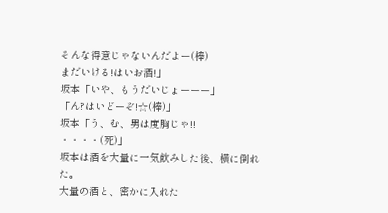そんな得意じゃないんだよー(棒)
まだいける!はいお酒!」
坂本「いや、もうだいじょーーー」
「ん?はいどーぞ!☆(棒)」
坂本「う、む、男は度胸じゃ!!
・・・・(死)」
坂本は酒を大量に一気飲みした後、横に倒れた。
大量の酒と、密かに入れた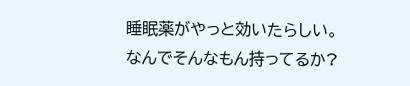睡眠薬がやっと効いたらしい。
なんでそんなもん持ってるか?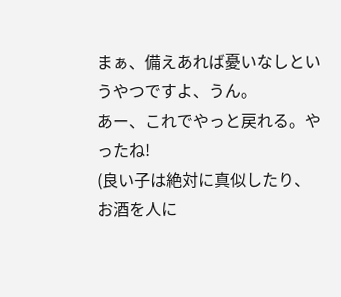まぁ、備えあれば憂いなしというやつですよ、うん。
あー、これでやっと戻れる。やったね!
(良い子は絶対に真似したり、お酒を人に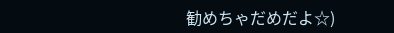勧めちゃだめだよ☆)